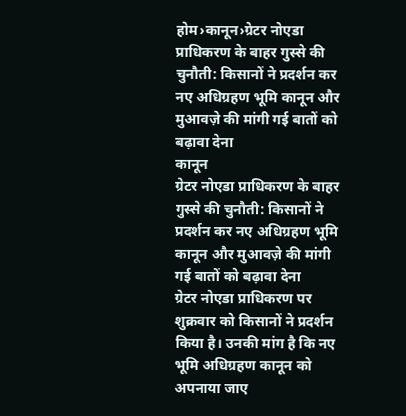होम›कानून›ग्रेटर नोएडा प्राधिकरण के बाहर गुस्से की चुनौती: किसानों ने प्रदर्शन कर नए अधिग्रहण भूमि कानून और मुआवज़े की मांगी गई बातों को बढ़ावा देना
कानून
ग्रेटर नोएडा प्राधिकरण के बाहर गुस्से की चुनौती: किसानों ने प्रदर्शन कर नए अधिग्रहण भूमि कानून और मुआवज़े की मांगी गई बातों को बढ़ावा देना
ग्रेटर नोएडा प्राधिकरण पर शुक्रवार को किसानों ने प्रदर्शन किया है। उनकी मांग है कि नए भूमि अधिग्रहण कानून को अपनाया जाए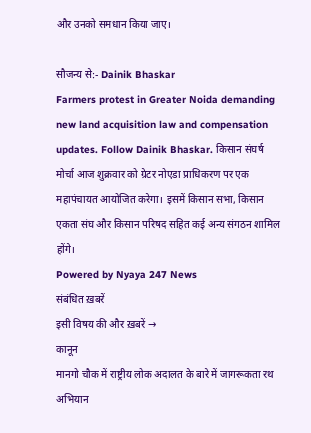और उनको समधान किया जाए।

सौजन्य से:- Dainik Bhaskar
Farmers protest in Greater Noida demanding new land acquisition law and compensation updates. Follow Dainik Bhaskar. किसान संघर्ष मोर्चा आज शुक्रवार को ग्रेटर नोएडा प्राधिकरण पर एक महापंचायत आयोजित करेगा। इसमें किसान सभा, किसान एकता संघ और किसान परिषद सहित कई अन्य संगठन शामिल होंगे।
Powered by Nyaya 247 News
संबंधित ख़बरें
इसी विषय की और ख़बरें →
कानून
मानगो चौक में राष्ट्रीय लोक अदालत के बारे में जागरूकता रथ अभियान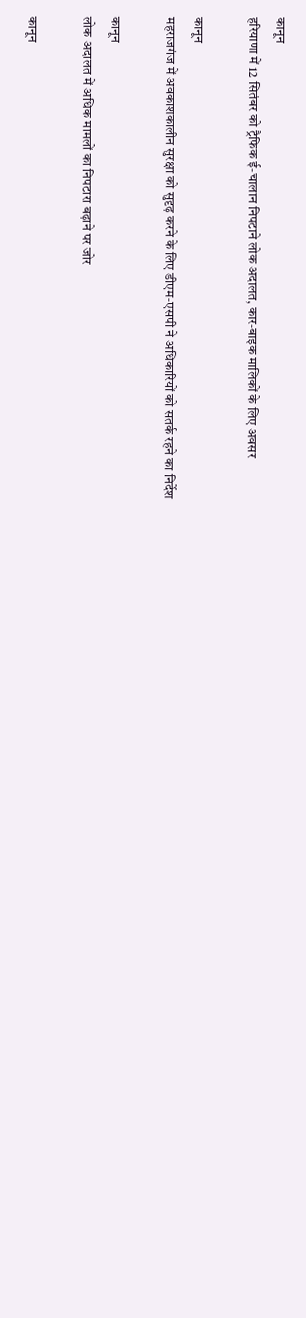कानून
हरियाणा में 12 सितंबर को ट्रैफिक ई‑चालान निपटाने लोक अदालत, कार‑बाइक मालिकों के लिए अवसर

कानून
महराजगंज में अवकाशकालीन सुरक्षा को सुदृढ़ करने के लिए डीएम‑एसपी ने अधिकारियों को सतर्क रहने का निर्देश

कानून
लोक अदालत में अधिक मामलों का निपटारा बढ़ाने पर जोर

कानून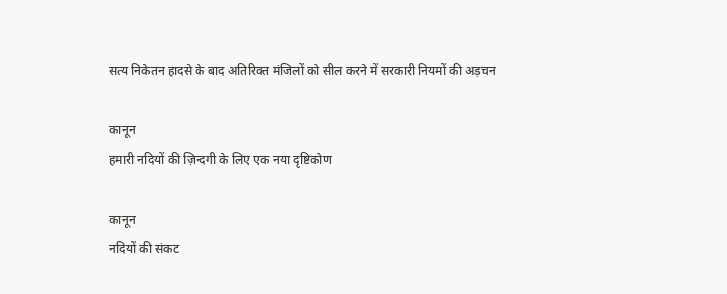सत्य निकेतन हादसे के बाद अतिरिक्त मंजिलों को सील करने में सरकारी नियमों की अड़चन

कानून
हमारी नदियों की ज़िन्दगी के लिए एक नया दृष्टिकोण

कानून
नदियों की संकट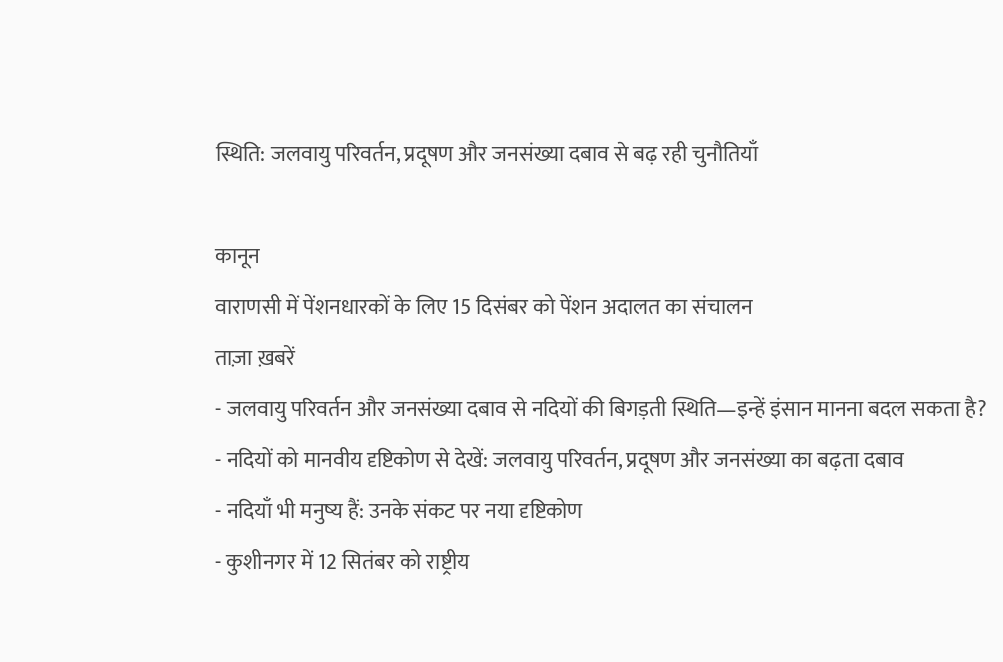स्थिति: जलवायु परिवर्तन, प्रदूषण और जनसंख्या दबाव से बढ़ रही चुनौतियाँ

कानून
वाराणसी में पेंशनधारकों के लिए 15 दिसंबर को पेंशन अदालत का संचालन
ताज़ा ख़बरें
- जलवायु परिवर्तन और जनसंख्या दबाव से नदियों की बिगड़ती स्थिति—इन्हें इंसान मानना बदल सकता है?
- नदियों को मानवीय दृष्टिकोण से देखें: जलवायु परिवर्तन, प्रदूषण और जनसंख्या का बढ़ता दबाव
- नदियाँ भी मनुष्य हैं: उनके संकट पर नया दृष्टिकोण
- कुशीनगर में 12 सितंबर को राष्ट्रीय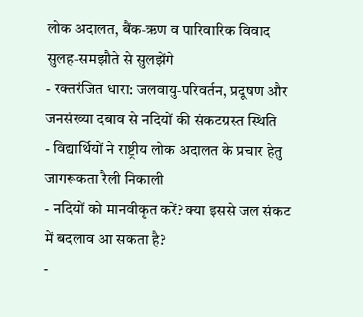लोक अदालत, बैंक‑ऋण व पारिवारिक विवाद सुलह‑समझौते से सुलझेंगे
- रक्तरंजित धारा: जलवायु‑परिवर्तन, प्रदूषण और जनसंख्या दबाव से नदियों की संकटग्रस्त स्थिति
- विद्यार्थियों ने राष्ट्रीय लोक अदालत के प्रचार हेतु जागरूकता रैली निकाली
- नदियों को मानवीकृत करें? क्या इससे जल संकट में बदलाव आ सकता है?
-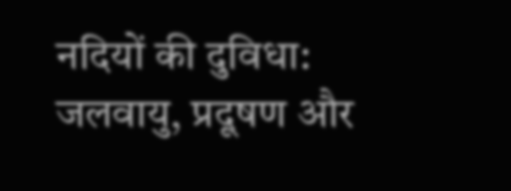नदियों की दुविधा: जलवायु, प्रदूषण और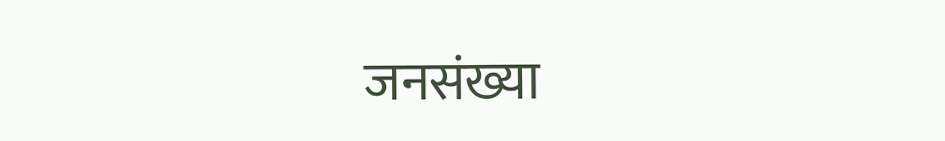जनसंख्या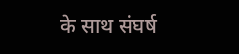के साथ संघर्ष